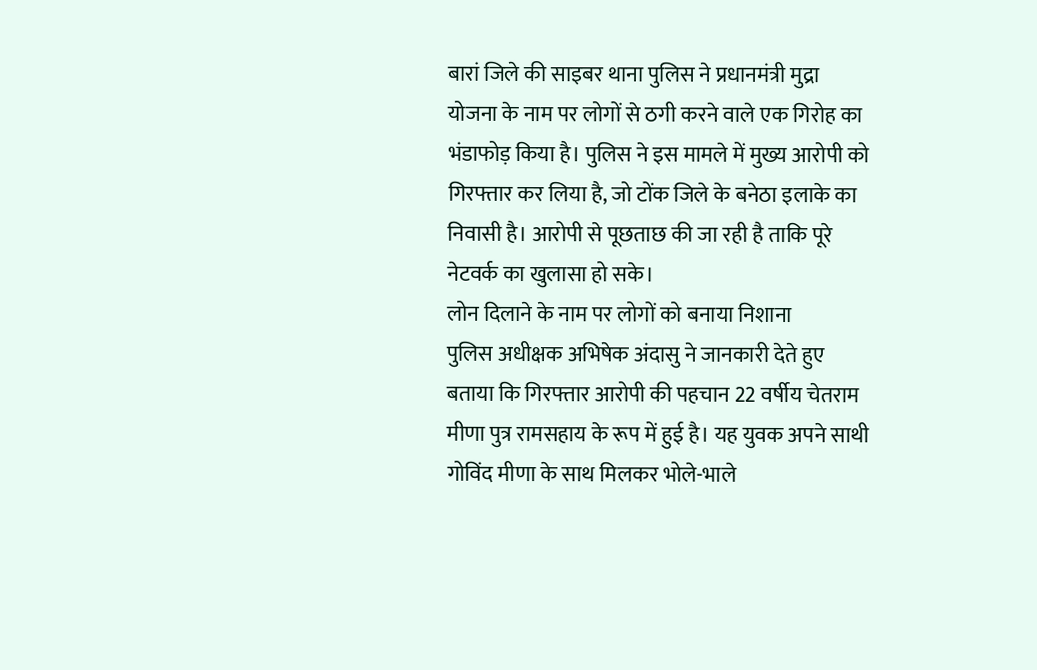बारां जिले की साइबर थाना पुलिस ने प्रधानमंत्री मुद्रा योजना के नाम पर लोगों से ठगी करने वाले एक गिरोह का भंडाफोड़ किया है। पुलिस ने इस मामले में मुख्य आरोपी को गिरफ्तार कर लिया है, जो टोंक जिले के बनेठा इलाके का निवासी है। आरोपी से पूछताछ की जा रही है ताकि पूरे नेटवर्क का खुलासा हो सके।
लोन दिलाने के नाम पर लोगों को बनाया निशाना
पुलिस अधीक्षक अभिषेक अंदासु ने जानकारी देते हुए बताया कि गिरफ्तार आरोपी की पहचान 22 वर्षीय चेतराम मीणा पुत्र रामसहाय के रूप में हुई है। यह युवक अपने साथी गोविंद मीणा के साथ मिलकर भोले-भाले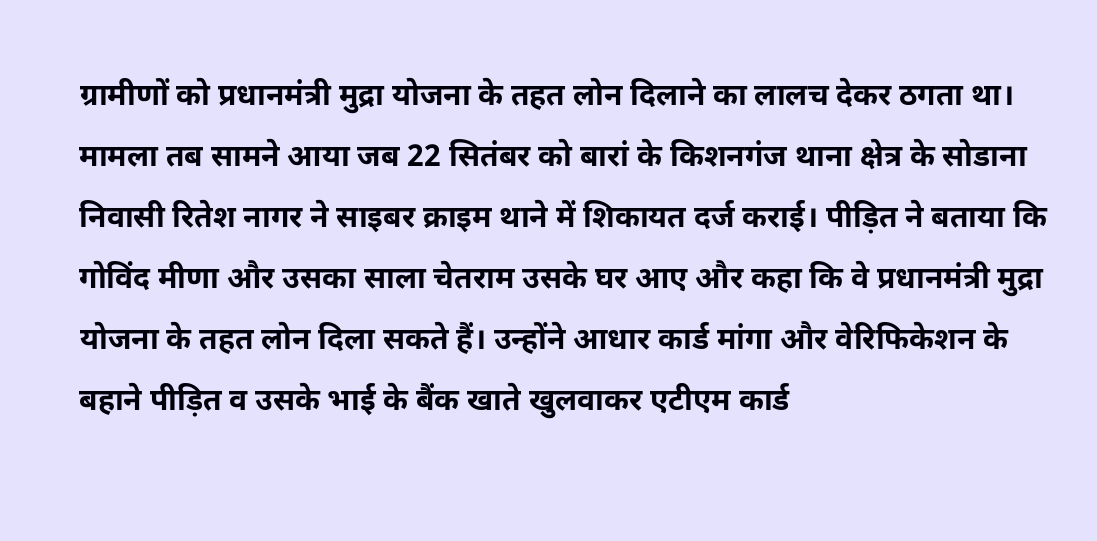ग्रामीणों को प्रधानमंत्री मुद्रा योजना के तहत लोन दिलाने का लालच देकर ठगता था।
मामला तब सामने आया जब 22 सितंबर को बारां के किशनगंज थाना क्षेत्र के सोडाना निवासी रितेश नागर ने साइबर क्राइम थाने में शिकायत दर्ज कराई। पीड़ित ने बताया कि गोविंद मीणा और उसका साला चेतराम उसके घर आए और कहा कि वे प्रधानमंत्री मुद्रा योजना के तहत लोन दिला सकते हैं। उन्होंने आधार कार्ड मांगा और वेरिफिकेशन के बहाने पीड़ित व उसके भाई के बैंक खाते खुलवाकर एटीएम कार्ड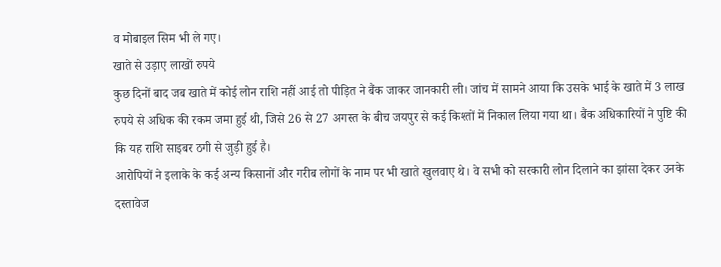व मोबाइल सिम भी ले गए।
खाते से उड़ाए लाखों रुपये
कुछ दिनों बाद जब खाते में कोई लोन राशि नहीं आई तो पीड़ित ने बैंक जाकर जानकारी ली। जांच में सामने आया कि उसके भाई के खाते में 3 लाख रुपये से अधिक की रकम जमा हुई थी, जिसे 26 से 27 अगस्त के बीच जयपुर से कई किश्तों में निकाल लिया गया था। बैंक अधिकारियों ने पुष्टि की कि यह राशि साइबर ठगी से जुड़ी हुई है।
आरोपियों ने इलाके के कई अन्य किसानों और गरीब लोगों के नाम पर भी खाते खुलवाए थे। वे सभी को सरकारी लोन दिलाने का झांसा देकर उनके दस्तावेज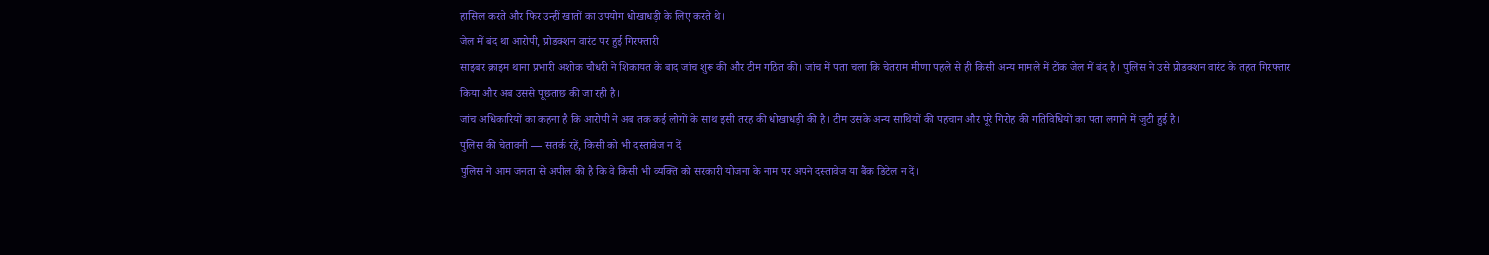हासिल करते और फिर उन्हीं खातों का उपयोग धोखाधड़ी के लिए करते थे।
जेल में बंद था आरोपी, प्रोडक्शन वारंट पर हुई गिरफ्तारी
साइबर क्राइम थाना प्रभारी अशोक चौधरी ने शिकायत के बाद जांच शुरू की और टीम गठित की। जांच में पता चला कि चेतराम मीणा पहले से ही किसी अन्य मामले में टोंक जेल में बंद है। पुलिस ने उसे प्रोडक्शन वारंट के तहत गिरफ्तार किया और अब उससे पूछताछ की जा रही है।
जांच अधिकारियों का कहना है कि आरोपी ने अब तक कई लोगों के साथ इसी तरह की धोखाधड़ी की है। टीम उसके अन्य साथियों की पहचान और पूरे गिरोह की गतिविधियों का पता लगाने में जुटी हुई है।
पुलिस की चेतावनी — सतर्क रहें, किसी को भी दस्तावेज न दें
पुलिस ने आम जनता से अपील की है कि वे किसी भी व्यक्ति को सरकारी योजना के नाम पर अपने दस्तावेज या बैंक डिटेल न दें।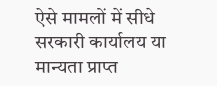ऐसे मामलों में सीधे सरकारी कार्यालय या मान्यता प्राप्त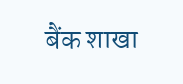बैंक शाखा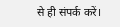से ही संपर्क करें।